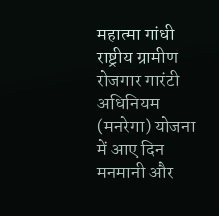महात्मा गांधी राष्ट्रीय ग्रामीण रोजगार गारंटी अधिनियम (मनरेगा) योजना में आए दिन मनमानी और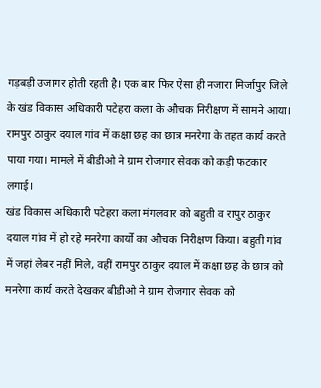गड़बड़ी उजागर होती रहती है। एक बार फिर ऐसा ही नजारा मिर्जापुर जिले के खंड विकास अधिकारी पटेहरा कला के औचक निरीक्षण में सामने आया। रामपुर ठाकुर दयाल गांव में कक्षा छह का छात्र मनरेगा के तहत कार्य करते पाया गया। मामले में बीडीओ ने ग्राम रोजगार सेवक को कड़ी फटकार लगाई।
खंड विकास अधिकारी पटेहरा कला मंगलवार को बहुती व रापुर ठाकुर दयाल गांव में हो रहे मनरेगा कार्यों का औचक निरीक्षण किया। बहुती गांव में जहां लेबर नहीं मिले, वहीं रामपुर ठाकुर दयाल में कक्षा छह के छात्र को मनरेगा कार्य करते देखकर बीडीओ ने ग्राम रोजगार सेवक को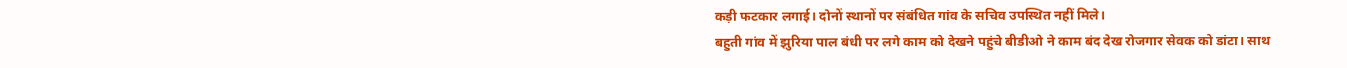कड़ी फटकार लगाई। दोनों स्थानों पर संबंधित गांव के सचिव उपस्थित नहीं मिले।
बहुती गांव में झुरिया पाल बंधी पर लगे काम को देखने पहुंचे बीडीओ ने काम बंद देख रोजगार सेवक को डांटा। साथ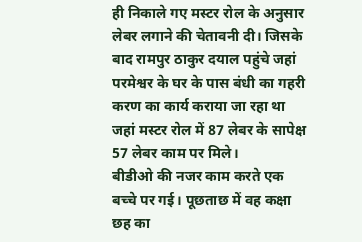ही निकाले गए मस्टर रोल के अनुसार लेबर लगाने की चेतावनी दी। जिसके बाद रामपुर ठाकुर दयाल पहुंचे जहां परमेश्वर के घर के पास बंधी का गहरी करण का कार्य कराया जा रहा था जहां मस्टर रोल में 87 लेबर के सापेक्ष 57 लेबर काम पर मिले।
बीडीओ की नजर काम करते एक बच्चे पर गई। पूछताछ में वह कक्षा छह का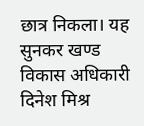छात्र निकला। यह सुनकर खण्ड विकास अधिकारी दिनेश मिश्र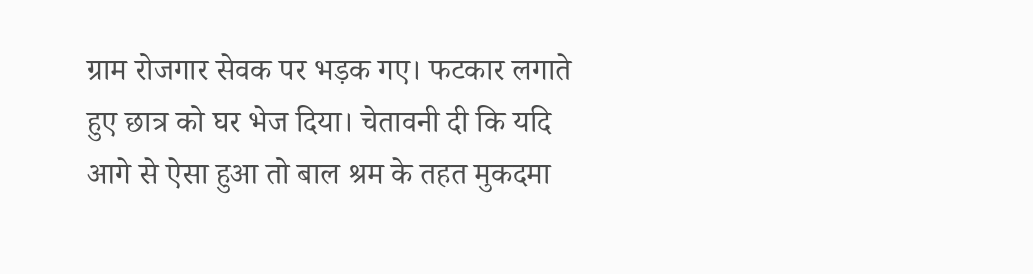ग्राम रोजगार सेवक पर भड़क गए। फटकार लगाते हुए छात्र को घर भेज दिया। चेतावनी दी कि यदि आगे से ऐसा हुआ तो बाल श्रम के तहत मुकदमा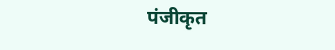पंजीकृत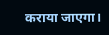कराया जाएगा।